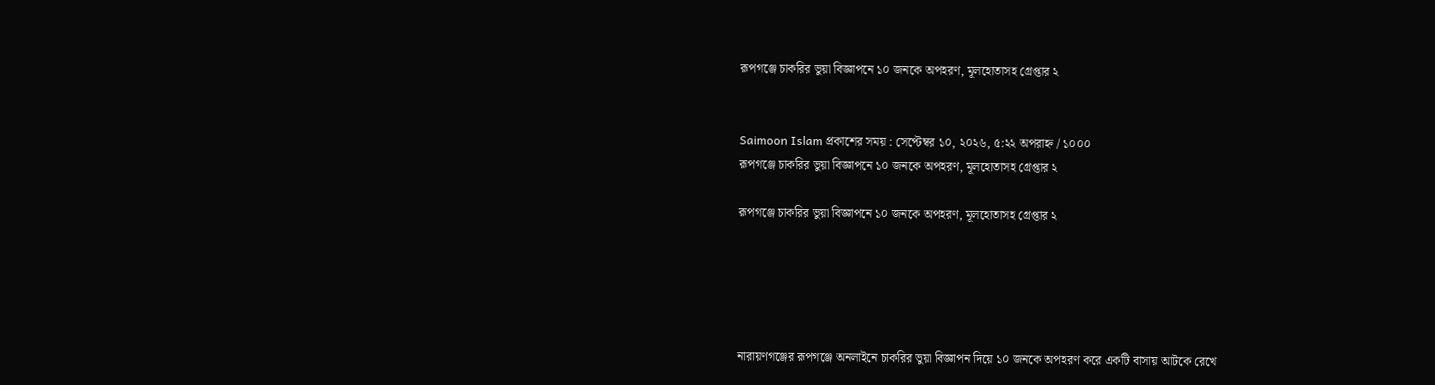রূপগঞ্জে চাকরির ভুয়া বিজ্ঞাপনে ১০ জনকে অপহরণ, মূলহোতাসহ গ্রেপ্তার ২


Saimoon Islam প্রকাশের সময় : সেপ্টেম্বর ১০, ২০২৬, ৫:২২ অপরাহ্ন / ১০০০
রূপগঞ্জে চাকরির ভুয়া বিজ্ঞাপনে ১০ জনকে অপহরণ, মূলহোতাসহ গ্রেপ্তার ২

রূপগঞ্জে চাকরির ভুয়া বিজ্ঞাপনে ১০ জনকে অপহরণ, মূলহোতাসহ গ্রেপ্তার ২





নারায়ণগঞ্জের রূপগঞ্জে অনলাইনে চাকরির ভুয়া বিজ্ঞাপন দিয়ে ১০ জনকে অপহরণ করে একটি বাসায় আটকে রেখে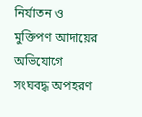নির্যাতন ও মুক্তিপণ আদায়ের অভিযোগে সংঘবদ্ধ অপহরণ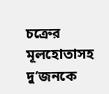চক্রের মূলহোতাসহ দু’জনকে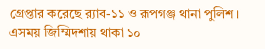গ্রেপ্তার করেছে র‌্যাব-১১ ও রূপগঞ্জ থানা পুলিশ। এসময় জিম্মিদশায় থাকা ১০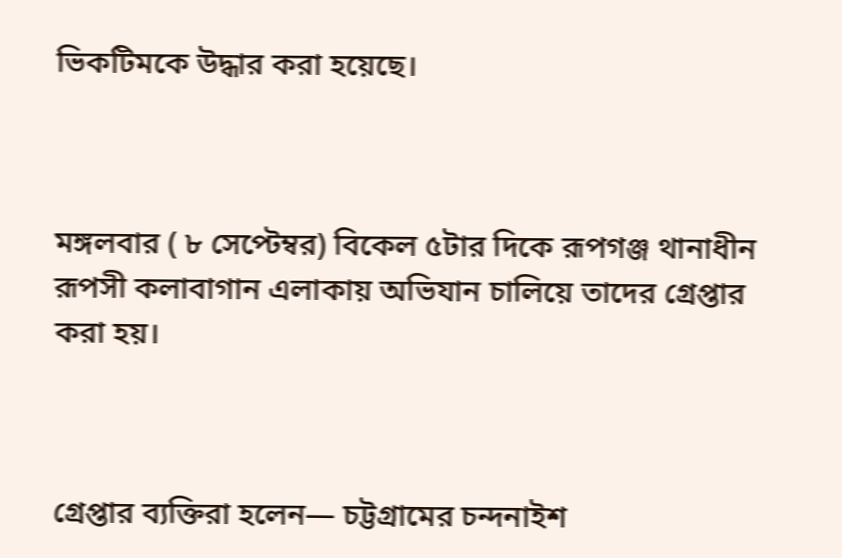ভিকটিমকে উদ্ধার করা হয়েছে।



মঙ্গলবার ( ৮ সেপ্টেম্বর) বিকেল ৫টার দিকে রূপগঞ্জ থানাধীন রূপসী কলাবাগান এলাকায় অভিযান চালিয়ে তাদের গ্রেপ্তার করা হয়।



গ্রেপ্তার ব্যক্তিরা হলেন— চট্টগ্রামের চন্দনাইশ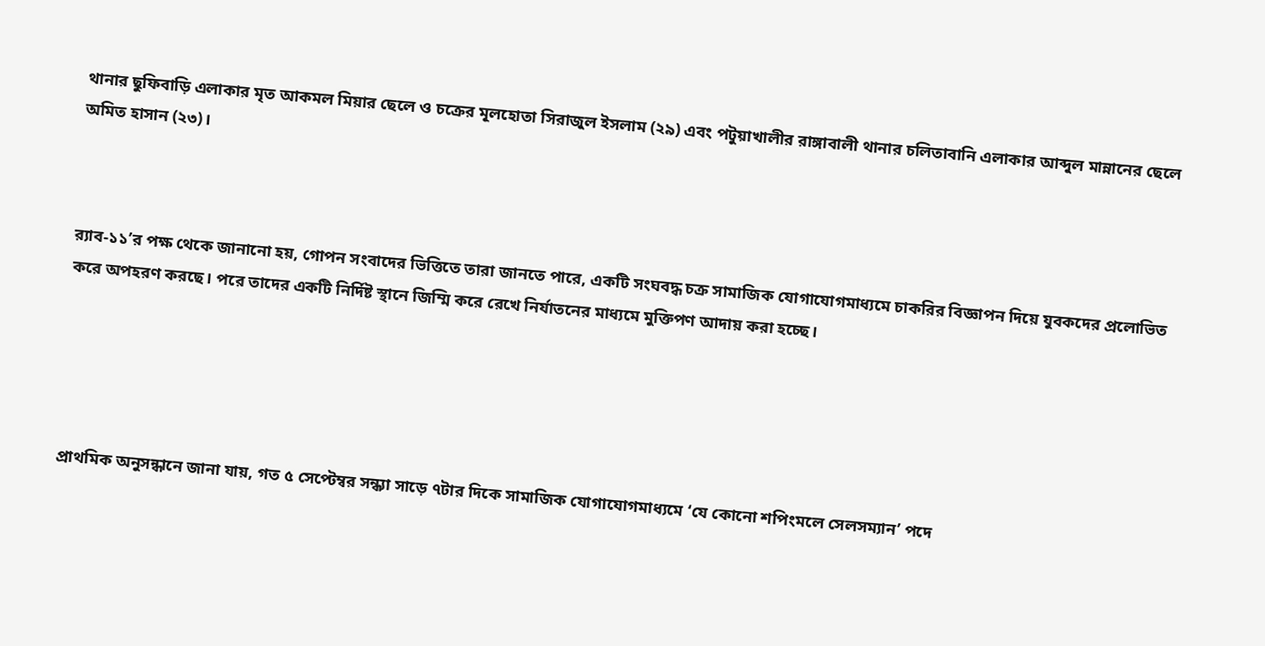থানার ছুফিবাড়ি এলাকার মৃত আকমল মিয়ার ছেলে ও চক্রের মূলহোতা সিরাজুল ইসলাম (২৯) এবং পটুয়াখালীর রাঙ্গাবালী থানার চলিতাবানি এলাকার আব্দুল মান্নানের ছেলে অমিত হাসান (২৩)।



র‌্যাব-১১’র পক্ষ থেকে জানানো হয়, গোপন সংবাদের ভিত্তিতে তারা জানতে পারে, একটি সংঘবদ্ধ চক্র সামাজিক যোগাযোগমাধ্যমে চাকরির বিজ্ঞাপন দিয়ে যুবকদের প্রলোভিত করে অপহরণ করছে। পরে তাদের একটি নির্দিষ্ট স্থানে জিম্মি করে রেখে নির্যাতনের মাধ্যমে মুক্তিপণ আদায় করা হচ্ছে।





প্রাথমিক অনুসন্ধানে জানা যায়, গত ৫ সেপ্টেম্বর সন্ধ্যা সাড়ে ৭টার দিকে সামাজিক যোগাযোগমাধ্যমে ‘যে কোনো শপিংমলে সেলসম্যান’ পদে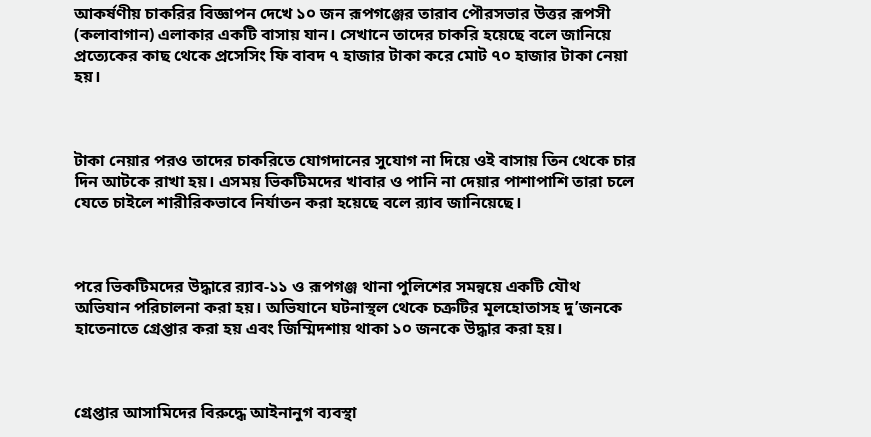আকর্ষণীয় চাকরির বিজ্ঞাপন দেখে ১০ জন রূপগঞ্জের তারাব পৌরসভার উত্তর রূপসী (কলাবাগান) এলাকার একটি বাসায় যান। সেখানে তাদের চাকরি হয়েছে বলে জানিয়ে প্রত্যেকের কাছ থেকে প্রসেসিং ফি বাবদ ৭ হাজার টাকা করে মোট ৭০ হাজার টাকা নেয়া হয়।



টাকা নেয়ার পরও তাদের চাকরিতে যোগদানের সুযোগ না দিয়ে ওই বাসায় তিন থেকে চার দিন আটকে রাখা হয়। এসময় ভিকটিমদের খাবার ও পানি না দেয়ার পাশাপাশি তারা চলে যেতে চাইলে শারীরিকভাবে নির্যাতন করা হয়েছে বলে র‌্যাব জানিয়েছে।



পরে ভিকটিমদের উদ্ধারে র‌্যাব-১১ ও রূপগঞ্জ থানা পুলিশের সমন্বয়ে একটি যৌথ অভিযান পরিচালনা করা হয়। অভিযানে ঘটনাস্থল থেকে চক্রটির মূলহোতাসহ দু’জনকে হাতেনাতে গ্রেপ্তার করা হয় এবং জিম্মিদশায় থাকা ১০ জনকে উদ্ধার করা হয়।



গ্রেপ্তার আসামিদের বিরুদ্ধে আইনানুগ ব্যবস্থা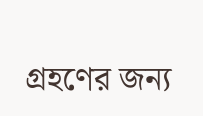গ্রহণের জন্য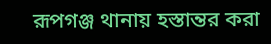রূপগঞ্জ থানায় হস্তান্তর করা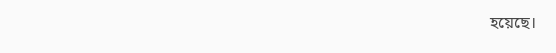হয়েছে।